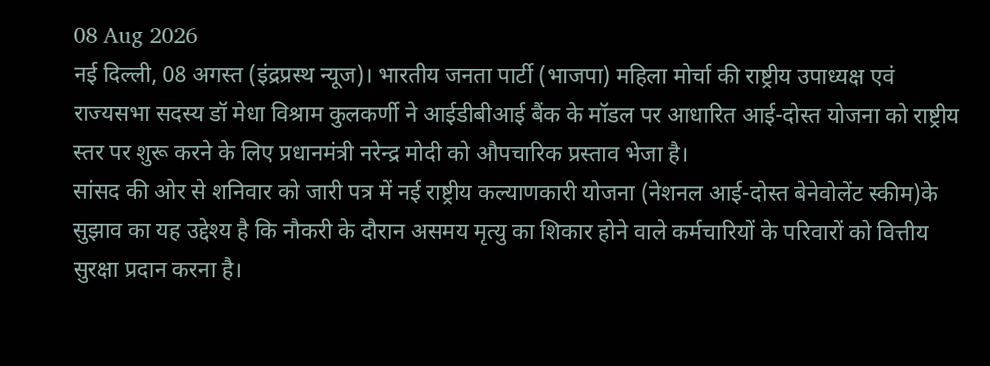08 Aug 2026
नई दिल्ली, 08 अगस्त (इंद्रप्रस्थ न्यूज)। भारतीय जनता पार्टी (भाजपा) महिला मोर्चा की राष्ट्रीय उपाध्यक्ष एवं राज्यसभा सदस्य डॉ मेधा विश्राम कुलकर्णी ने आईडीबीआई बैंक के मॉडल पर आधारित आई-दोस्त योजना को राष्ट्रीय स्तर पर शुरू करने के लिए प्रधानमंत्री नरेन्द्र मोदी को औपचारिक प्रस्ताव भेजा है।
सांसद की ओर से शनिवार को जारी पत्र में नई राष्ट्रीय कल्याणकारी योजना (नेशनल आई-दोस्त बेनेवोलेंट स्कीम)के सुझाव का यह उद्देश्य है कि नौकरी के दौरान असमय मृत्यु का शिकार होने वाले कर्मचारियों के परिवारों को वित्तीय सुरक्षा प्रदान करना है।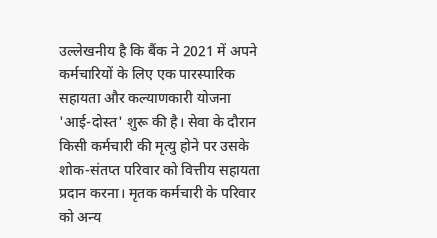उल्लेखनीय है कि बैंक ने 2021 में अपने कर्मचारियों के लिए एक पारस्पारिक सहायता और कल्याणकारी योजना 'आई-दोस्त' शुरू की है। सेवा के दौरान किसी कर्मचारी की मृत्यु होने पर उसके शोक-संतप्त परिवार को वित्तीय सहायता प्रदान करना। मृतक कर्मचारी के परिवार को अन्य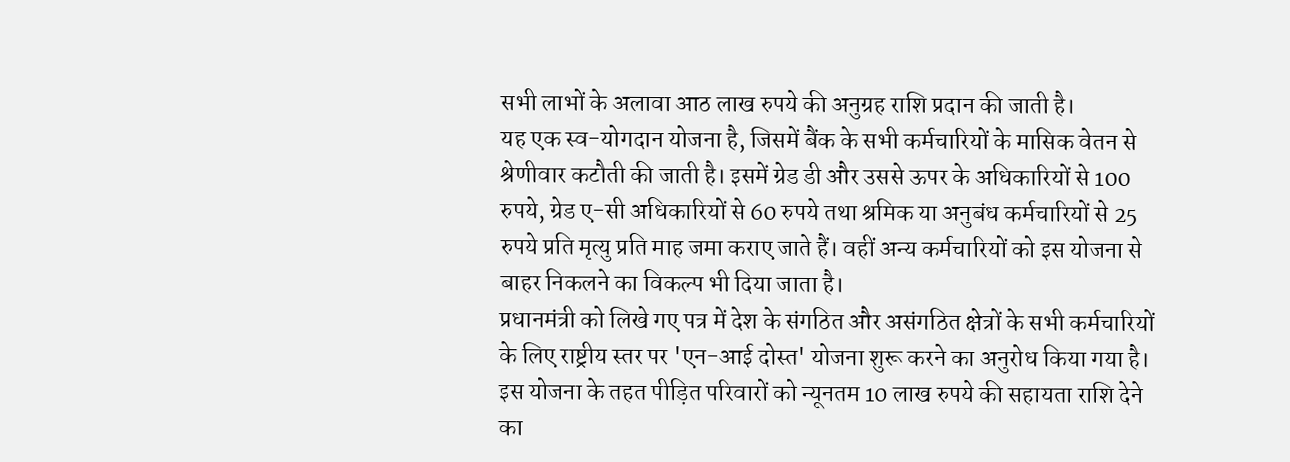सभी लाभों के अलावा आठ लाख रुपये की अनुग्रह राशि प्रदान की जाती है।
यह एक स्व-योगदान योजना है, जिसमें बैंक के सभी कर्मचारियों के मासिक वेतन से श्रेणीवार कटौती की जाती है। इसमें ग्रेड डी और उससे ऊपर के अधिकारियों से 100 रुपये, ग्रेड ए-सी अधिकारियों से 60 रुपये तथा श्रमिक या अनुबंध कर्मचारियों से 25 रुपये प्रति मृत्यु प्रति माह जमा कराए जाते हैं। वहीं अन्य कर्मचारियों को इस योजना से बाहर निकलने का विकल्प भी दिया जाता है।
प्रधानमंत्री को लिखे गए पत्र में देश के संगठित और असंगठित क्षेत्रों के सभी कर्मचारियों के लिए राष्ट्रीय स्तर पर 'एन-आई दोस्त' योजना शुरू करने का अनुरोध किया गया है। इस योजना के तहत पीड़ित परिवारों को न्यूनतम 10 लाख रुपये की सहायता राशि देने का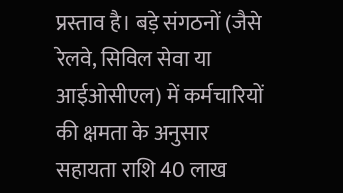प्रस्ताव है। बड़े संगठनों (जैसे रेलवे, सिविल सेवा या आईओसीएल) में कर्मचारियों की क्षमता के अनुसार सहायता राशि 40 लाख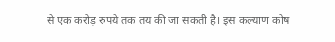से एक करोड़ रुपये तक तय की जा सकती है। इस कल्याण कोष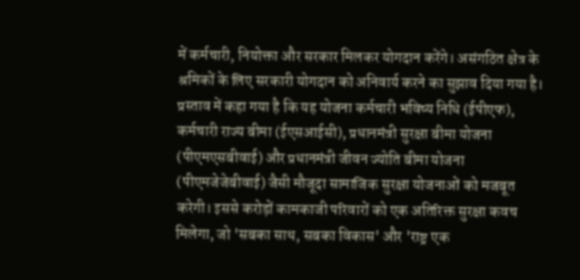में कर्मचारी, नियोक्ता और सरकार मिलकर योगदान करेंगे। असंगठित क्षेत्र के श्रमिकों के लिए सरकारी योगदान को अनिवार्य करने का सुझाव दिया गया है।
प्रस्ताव में कहा गया है कि यह योजना कर्मचारी भविष्य निधि (ईपीएफ), कर्मचारी राज्य बीमा (ईएसआईसी), प्रधानमंत्री सुरक्षा बीमा योजना (पीएमएसबीवाई) और प्रधानमंत्री जीवन ज्योति बीमा योजना (पीएमजेजेबीवाई) जैसी मौजूदा सामाजिक सुरक्षा योजनाओं को मजबूत करेगी। इससे करोड़ों कामकाजी परिवारों को एक अतिरिक्त सुरक्षा कवच मिलेगा, जो 'सबका साथ, सबका विकास' और 'राष्ट्र एक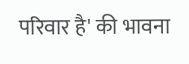परिवार है' की भावना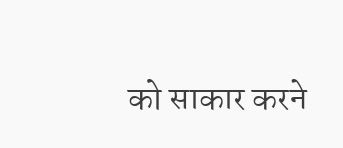को साकार करने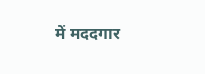में मददगार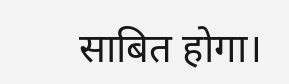साबित होगा।